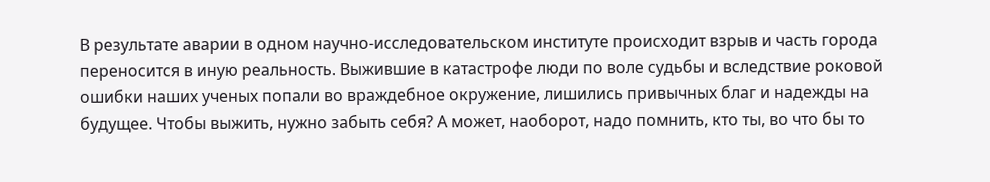В результате аварии в одном научно-исследовательском институте происходит взрыв и часть города переносится в иную реальность. Выжившие в катастрофе люди по воле судьбы и вследствие роковой ошибки наших ученых попали во враждебное окружение, лишились привычных благ и надежды на будущее. Чтобы выжить, нужно забыть себя? А может, наоборот, надо помнить, кто ты, во что бы то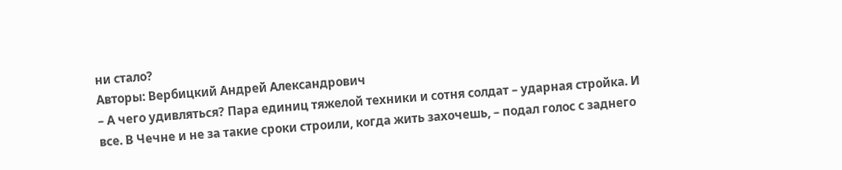ни стало?
Авторы: Вербицкий Андрей Александрович
– А чего удивляться? Пара единиц тяжелой техники и сотня солдат – ударная стройка. И все. В Чечне и не за такие сроки строили, когда жить захочешь, – подал голос с заднего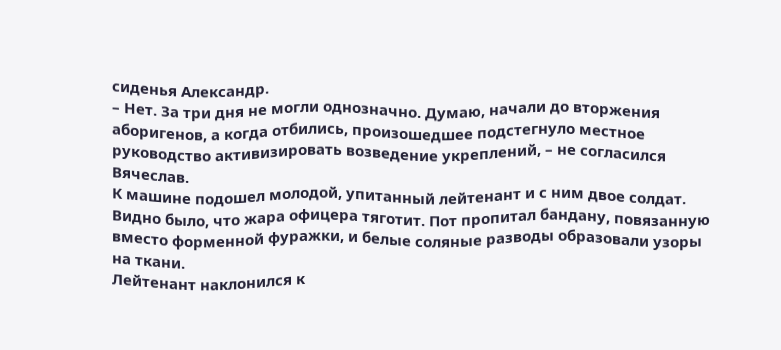сиденья Александр.
– Нет. За три дня не могли однозначно. Думаю, начали до вторжения аборигенов, а когда отбились, произошедшее подстегнуло местное руководство активизировать возведение укреплений, – не согласился Вячеслав.
К машине подошел молодой, упитанный лейтенант и с ним двое солдат. Видно было, что жара офицера тяготит. Пот пропитал бандану, повязанную вместо форменной фуражки, и белые соляные разводы образовали узоры на ткани.
Лейтенант наклонился к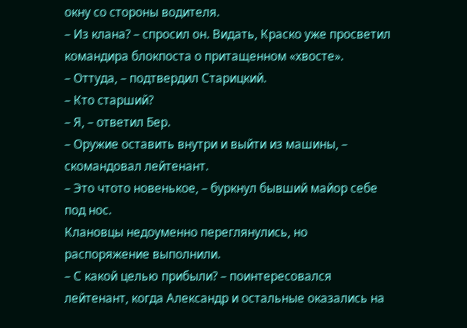окну со стороны водителя.
– Из клана? – спросил он. Видать, Краско уже просветил командира блокпоста о притащенном «хвосте».
– Оттуда, – подтвердил Старицкий.
– Кто старший?
– Я, – ответил Бер.
– Оружие оставить внутри и выйти из машины, – скомандовал лейтенант.
– Это чтото новенькое, – буркнул бывший майор себе под нос.
Клановцы недоуменно переглянулись, но распоряжение выполнили.
– С какой целью прибыли? – поинтересовался лейтенант, когда Александр и остальные оказались на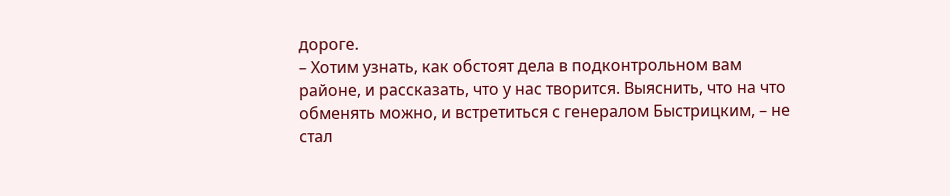дороге.
– Хотим узнать, как обстоят дела в подконтрольном вам районе, и рассказать, что у нас творится. Выяснить, что на что обменять можно, и встретиться с генералом Быстрицким, – не стал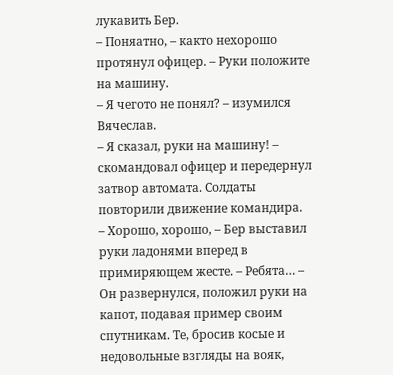лукавить Бер.
– Поняатно, – както нехорошо протянул офицер. – Руки положите на машину.
– Я чегото не понял? – изумился Вячеслав.
– Я сказал, руки на машину! – скомандовал офицер и передернул затвор автомата. Солдаты повторили движение командира.
– Хорошо, хорошо, – Бер выставил руки ладонями вперед в примиряющем жесте. – Ребята… – Он развернулся, положил руки на капот, подавая пример своим спутникам. Те, бросив косые и недовольные взгляды на вояк,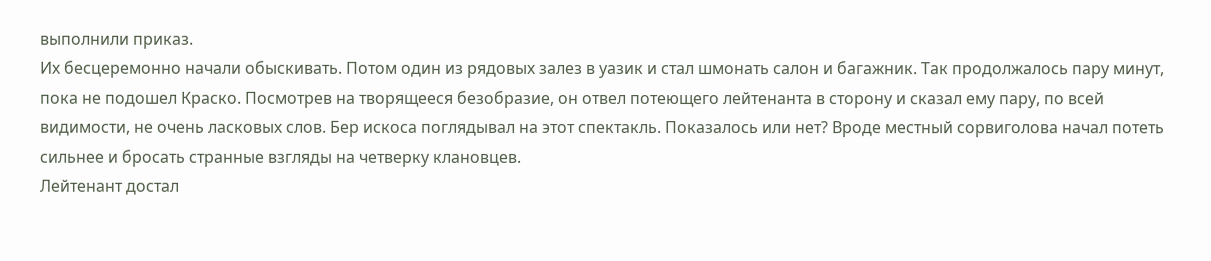выполнили приказ.
Их бесцеремонно начали обыскивать. Потом один из рядовых залез в уазик и стал шмонать салон и багажник. Так продолжалось пару минут, пока не подошел Краско. Посмотрев на творящееся безобразие, он отвел потеющего лейтенанта в сторону и сказал ему пару, по всей видимости, не очень ласковых слов. Бер искоса поглядывал на этот спектакль. Показалось или нет? Вроде местный сорвиголова начал потеть сильнее и бросать странные взгляды на четверку клановцев.
Лейтенант достал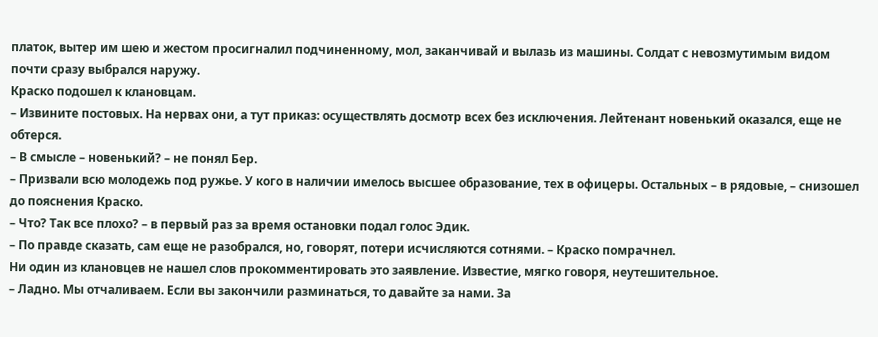платок, вытер им шею и жестом просигналил подчиненному, мол, заканчивай и вылазь из машины. Солдат с невозмутимым видом почти сразу выбрался наружу.
Краско подошел к клановцам.
– Извините постовых. На нервах они, а тут приказ: осуществлять досмотр всех без исключения. Лейтенант новенький оказался, еще не обтерся.
– В смысле – новенький? – не понял Бер.
– Призвали всю молодежь под ружье. У кого в наличии имелось высшее образование, тех в офицеры. Остальных – в рядовые, – снизошел до пояснения Краско.
– Что? Так все плохо? – в первый раз за время остановки подал голос Эдик.
– По правде сказать, сам еще не разобрался, но, говорят, потери исчисляются сотнями. – Краско помрачнел.
Ни один из клановцев не нашел слов прокомментировать это заявление. Известие, мягко говоря, неутешительное.
– Ладно. Мы отчаливаем. Если вы закончили разминаться, то давайте за нами. За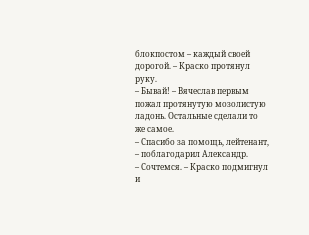блокпостом – каждый своей дорогой. – Краско протянул руку.
– Бывай! – Вячеслав первым пожал протянутую мозолистую ладонь. Остальные сделали то же самое.
– Спасибо за помощь, лейтенант, – поблагодарил Александр.
– Сочтемся. – Краско подмигнул и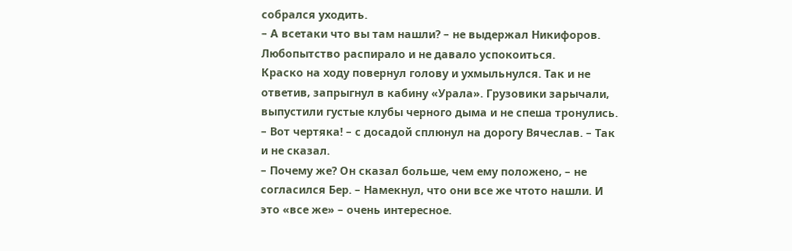собрался уходить.
– А всетаки что вы там нашли? – не выдержал Никифоров. Любопытство распирало и не давало успокоиться.
Краско на ходу повернул голову и ухмыльнулся. Так и не ответив, запрыгнул в кабину «Урала». Грузовики зарычали, выпустили густые клубы черного дыма и не спеша тронулись.
– Вот чертяка! – с досадой сплюнул на дорогу Вячеслав. – Так и не сказал.
– Почему же? Он сказал больше, чем ему положено, – не согласился Бер. – Намекнул, что они все же чтото нашли. И это «все же» – очень интересное.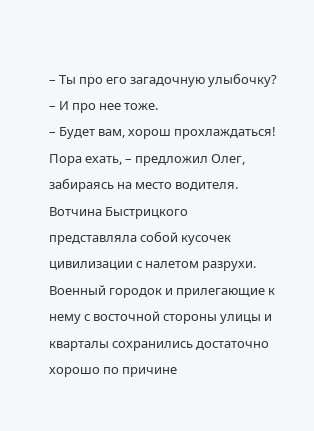– Ты про его загадочную улыбочку?
– И про нее тоже.
– Будет вам, хорош прохлаждаться! Пора ехать, – предложил Олег, забираясь на место водителя.
Вотчина Быстрицкого представляла собой кусочек цивилизации с налетом разрухи. Военный городок и прилегающие к нему с восточной стороны улицы и кварталы сохранились достаточно хорошо по причине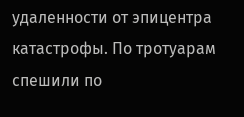удаленности от эпицентра катастрофы. По тротуарам спешили по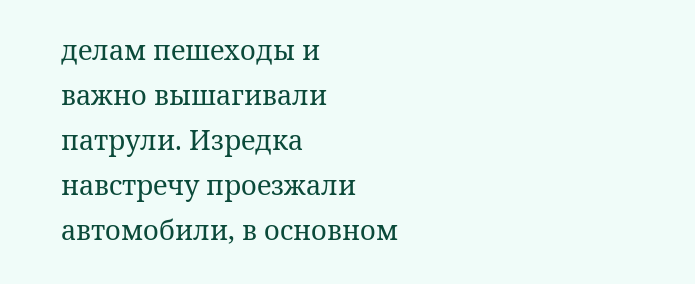делам пешеходы и важно вышагивали патрули. Изредка навстречу проезжали автомобили, в основном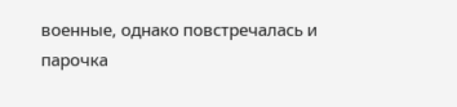военные, однако повстречалась и парочка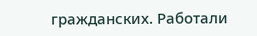гражданских. Работали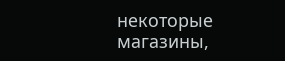некоторые магазины,